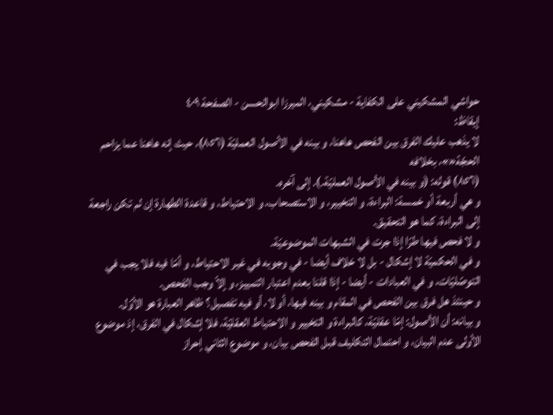حواشي المشكيني علی الكفاية - مشکیني، الميرزا ابوالحسن - الصفحة ٤٠٩
إيقاظ:
لا يذهب عليك الفرق بين الفحص هاهنا، و بينه في الأصول العمليّة (٨٥٦)، حيث إنه هاهنا عما يزاحم الحجّة«»، بخلافه
(٨٥٦) قوله: (و بينه في الأصول العمليّة.). إلى آخره.
و هي أربعة أو خمسة: البراءة، و التخيير، و الاستصحاب، و الاحتياط، و قاعدة الطهارة إن لم تكن راجعة إلى البراءة، كما هو التحقيق.
و لا فحص فيها طرّا إذا جرت في الشبهات الموضوعيّة.
و في الحكميّة لا إشكال - بل لا خلاف أيضا - في وجوبه في غير الاحتياط، و أمّا فيه فلا يجب في التوصّليّات، و في العبادات - أيضا - إذا قلنا بعدم اعتبار التمييز، و إلاّ وجب الفحص.
و حينئذ هل فرق بين الفحص في المقام و بينه فيها، أو لا، أو فيه تفصيل؟ ظاهر العبارة هو الأوّل.
و بيانه: أن الأصول: إمّا عقليّة، كالبراءة و التخيير و الاحتياط العقليّة، فلا إشكال في الفرق، إذ موضوع الأولى عدم البيان، و احتمال التكليف قبل الفحص بيان، و موضوع الثاني إحراز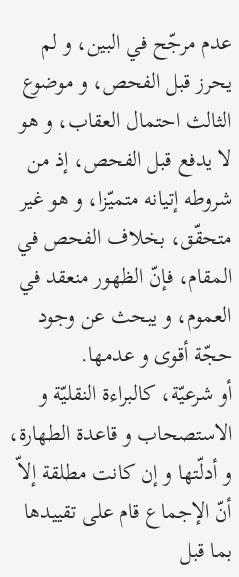عدم مرجّح في البين، و لم يحرز قبل الفحص، و موضوع الثالث احتمال العقاب، و هو لا يدفع قبل الفحص، إذ من شروطه إتيانه متميّزا، و هو غير متحقّق، بخلاف الفحص في المقام، فإنّ الظهور منعقد في العموم، و يبحث عن وجود حجّة أقوى و عدمها.
أو شرعيّة، كالبراءة النقليّة و الاستصحاب و قاعدة الطهارة، و أدلّتها و إن كانت مطلقة إلاّ أنّ الإجماع قام على تقييدها بما قبل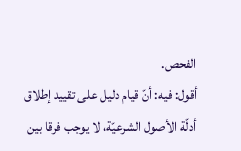الفحص.
أقول: فيه: أنّ قيام دليل على تقييد إطلاق أدلّة الأصول الشرعيّة، لا يوجب فرقا بين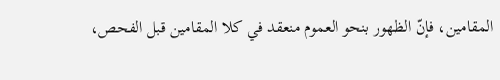المقامين، فإنّ الظهور بنحو العموم منعقد في كلا المقامين قبل الفحص،